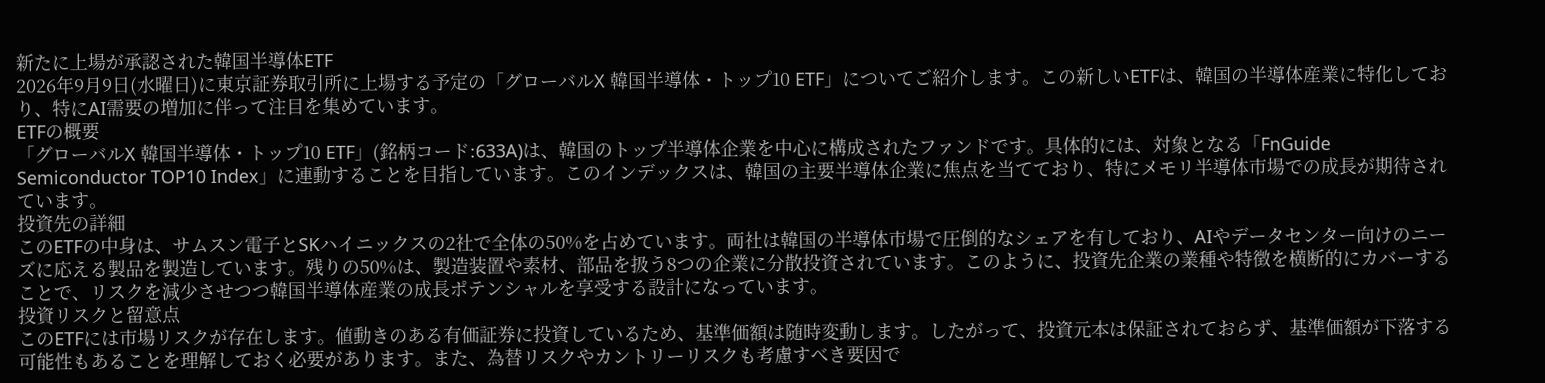新たに上場が承認された韓国半導体ETF
2026年9月9日(水曜日)に東京証券取引所に上場する予定の「グローバルX 韓国半導体・トップ10 ETF」についてご紹介します。この新しいETFは、韓国の半導体産業に特化しており、特にAI需要の増加に伴って注目を集めています。
ETFの概要
「グローバルX 韓国半導体・トップ10 ETF」(銘柄コード:633A)は、韓国のトップ半導体企業を中心に構成されたファンドです。具体的には、対象となる「FnGuide Semiconductor TOP10 Index」に連動することを目指しています。このインデックスは、韓国の主要半導体企業に焦点を当てており、特にメモリ半導体市場での成長が期待されています。
投資先の詳細
このETFの中身は、サムスン電子とSKハイニックスの2社で全体の50%を占めています。両社は韓国の半導体市場で圧倒的なシェアを有しており、AIやデータセンター向けのニーズに応える製品を製造しています。残りの50%は、製造装置や素材、部品を扱う8つの企業に分散投資されています。このように、投資先企業の業種や特徴を横断的にカバーすることで、リスクを減少させつつ韓国半導体産業の成長ポテンシャルを享受する設計になっています。
投資リスクと留意点
このETFには市場リスクが存在します。値動きのある有価証券に投資しているため、基準価額は随時変動します。したがって、投資元本は保証されておらず、基準価額が下落する可能性もあることを理解しておく必要があります。また、為替リスクやカントリーリスクも考慮すべき要因で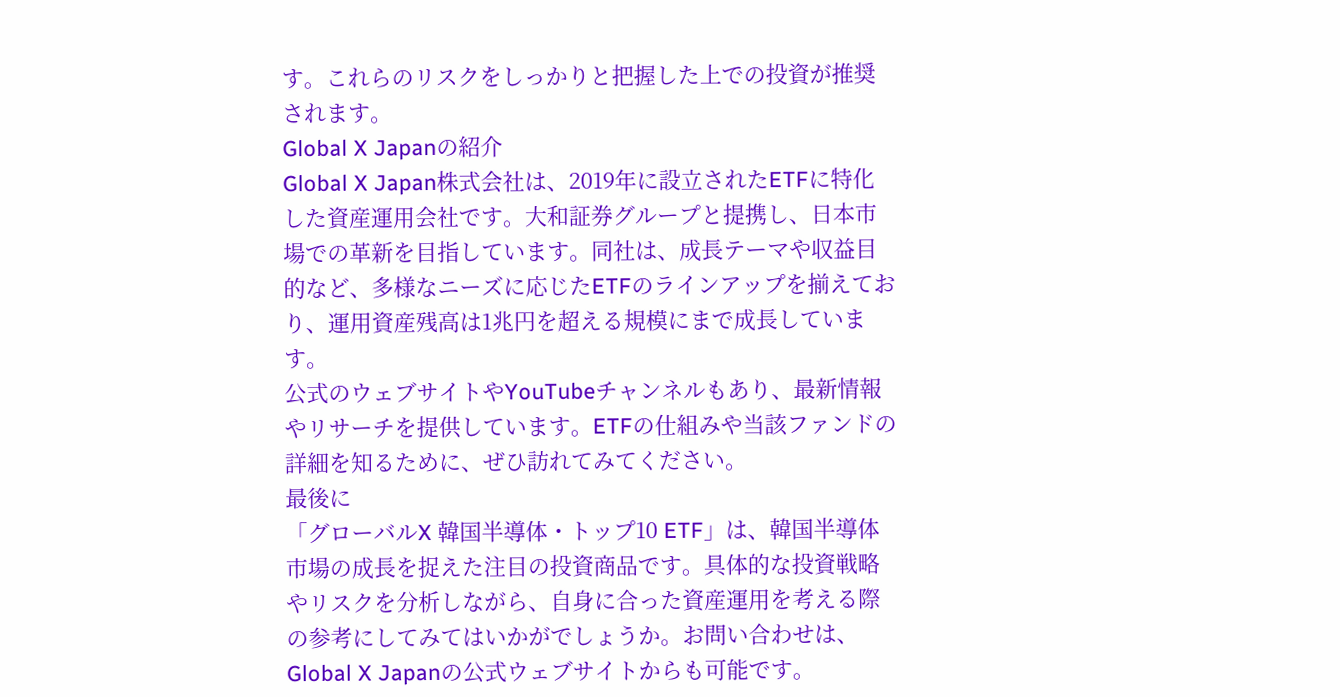す。これらのリスクをしっかりと把握した上での投資が推奨されます。
Global X Japanの紹介
Global X Japan株式会社は、2019年に設立されたETFに特化した資産運用会社です。大和証券グループと提携し、日本市場での革新を目指しています。同社は、成長テーマや収益目的など、多様なニーズに応じたETFのラインアップを揃えており、運用資産残高は1兆円を超える規模にまで成長しています。
公式のウェブサイトやYouTubeチャンネルもあり、最新情報やリサーチを提供しています。ETFの仕組みや当該ファンドの詳細を知るために、ぜひ訪れてみてください。
最後に
「グローバルX 韓国半導体・トップ10 ETF」は、韓国半導体市場の成長を捉えた注目の投資商品です。具体的な投資戦略やリスクを分析しながら、自身に合った資産運用を考える際の参考にしてみてはいかがでしょうか。お問い合わせは、Global X Japanの公式ウェブサイトからも可能です。